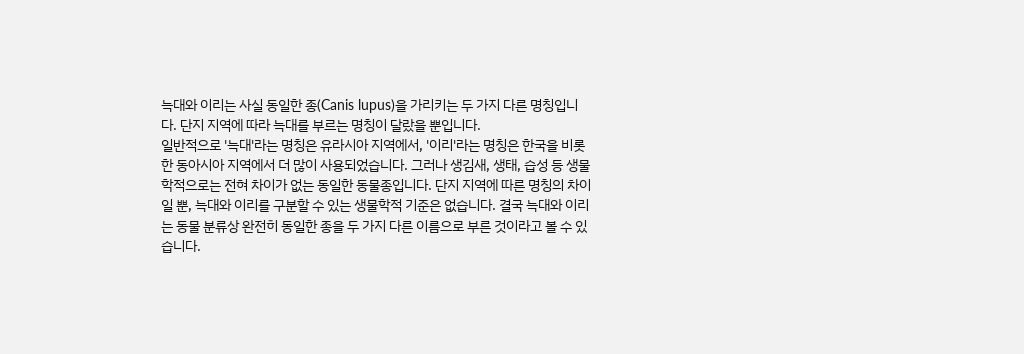늑대와 이리는 사실 동일한 종(Canis lupus)을 가리키는 두 가지 다른 명칭입니다. 단지 지역에 따라 늑대를 부르는 명칭이 달랐을 뿐입니다.
일반적으로 '늑대'라는 명칭은 유라시아 지역에서, '이리'라는 명칭은 한국을 비롯한 동아시아 지역에서 더 많이 사용되었습니다. 그러나 생김새, 생태, 습성 등 생물학적으로는 전혀 차이가 없는 동일한 동물종입니다. 단지 지역에 따른 명칭의 차이일 뿐, 늑대와 이리를 구분할 수 있는 생물학적 기준은 없습니다. 결국 늑대와 이리는 동물 분류상 완전히 동일한 종을 두 가지 다른 이름으로 부른 것이라고 볼 수 있습니다.